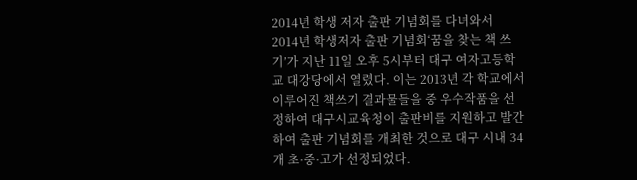2014년 학생 저자 출판 기념회를 다녀와서
2014년 학생저자 출판 기념회‘꿈을 찾는 책 쓰기’가 지난 11일 오후 5시부터 대구 여자고등학교 대강당에서 열렸다. 이는 2013년 각 학교에서 이루어진 책쓰기 결과물들을 중 우수작품을 선정하여 대구시교육청이 출판비를 지원하고 발간하여 출판 기념회를 개최한 것으로 대구 시내 34개 초·중·고가 선정되었다.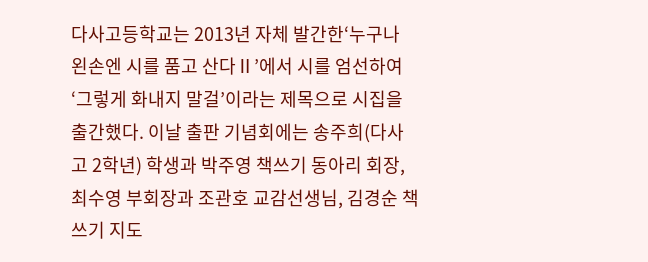다사고등학교는 2013년 자체 발간한‘누구나 왼손엔 시를 품고 산다Ⅱ’에서 시를 엄선하여‘그렇게 화내지 말걸’이라는 제목으로 시집을 출간했다. 이날 출판 기념회에는 송주희(다사고 2학년) 학생과 박주영 책쓰기 동아리 회장, 최수영 부회장과 조관호 교감선생님, 김경순 책쓰기 지도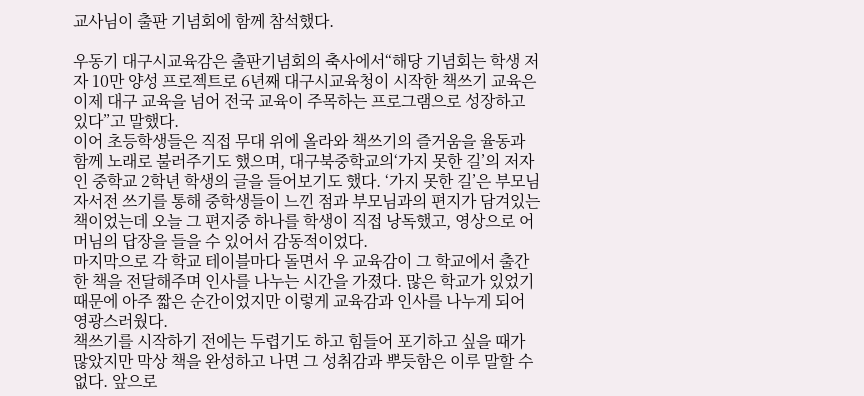교사님이 출판 기념회에 함께 참석했다.

우동기 대구시교육감은 출판기념회의 축사에서“해당 기념회는 학생 저자 10만 양성 프로젝트로 6년째 대구시교육청이 시작한 책쓰기 교육은 이제 대구 교육을 넘어 전국 교육이 주목하는 프로그램으로 성장하고 있다”고 말했다.
이어 초등학생들은 직접 무대 위에 올라와 책쓰기의 즐거움을 율동과 함께 노래로 불러주기도 했으며, 대구북중학교의‘가지 못한 길’의 저자인 중학교 2학년 학생의 글을 들어보기도 했다. ‘가지 못한 길’은 부모님 자서전 쓰기를 통해 중학생들이 느낀 점과 부모님과의 편지가 담겨있는 책이었는데 오늘 그 편지중 하나를 학생이 직접 낭독했고, 영상으로 어머님의 답장을 들을 수 있어서 감동적이었다.
마지막으로 각 학교 테이블마다 돌면서 우 교육감이 그 학교에서 출간한 책을 전달해주며 인사를 나누는 시간을 가졌다. 많은 학교가 있었기 때문에 아주 짧은 순간이었지만 이렇게 교육감과 인사를 나누게 되어 영광스러웠다.
책쓰기를 시작하기 전에는 두렵기도 하고 힘들어 포기하고 싶을 때가 많았지만 막상 책을 완성하고 나면 그 성취감과 뿌듯함은 이루 말할 수 없다. 앞으로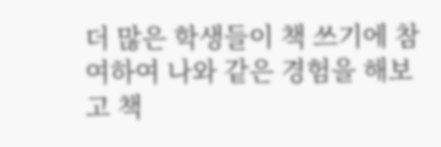더 많은 학생들이 책 쓰기에 참여하여 나와 같은 경험을 해보고 책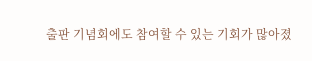출판 기념회에도 참여할 수 있는 기회가 많아졌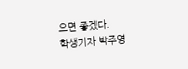으면 좋겠다.
학생기자 박주영